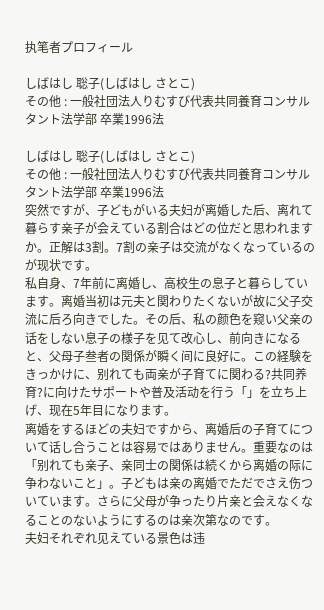执笔者プロフィール

しばはし 聡子(しばはし さとこ)
その他 : 一般社団法人りむすび代表共同養育コンサルタント法学部 卒業1996法

しばはし 聡子(しばはし さとこ)
その他 : 一般社団法人りむすび代表共同養育コンサルタント法学部 卒業1996法
突然ですが、子どもがいる夫妇が离婚した后、离れて暮らす亲子が会えている割合はどの位だと思われますか。正解は3割。7割の亲子は交流がなくなっているのが现状です。
私自身、7年前に离婚し、高校生の息子と暮らしています。离婚当初は元夫と関わりたくないが故に父子交流に后ろ向きでした。その后、私の颜色を窥い父亲の话をしない息子の様子を见て改心し、前向きになると、父母子叁者の関係が瞬く间に良好に。この経験をきっかけに、别れても両亲が子育てに関わる?共同养育?に向けたサポートや普及活动を行う「」を立ち上げ、现在5年目になります。
离婚をするほどの夫妇ですから、离婚后の子育てについて话し合うことは容易ではありません。重要なのは「别れても亲子、亲同士の関係は続くから离婚の际に争わないこと」。子どもは亲の离婚でただでさえ伤ついています。さらに父母が争ったり片亲と会えなくなることのないようにするのは亲次第なのです。
夫妇それぞれ见えている景色は违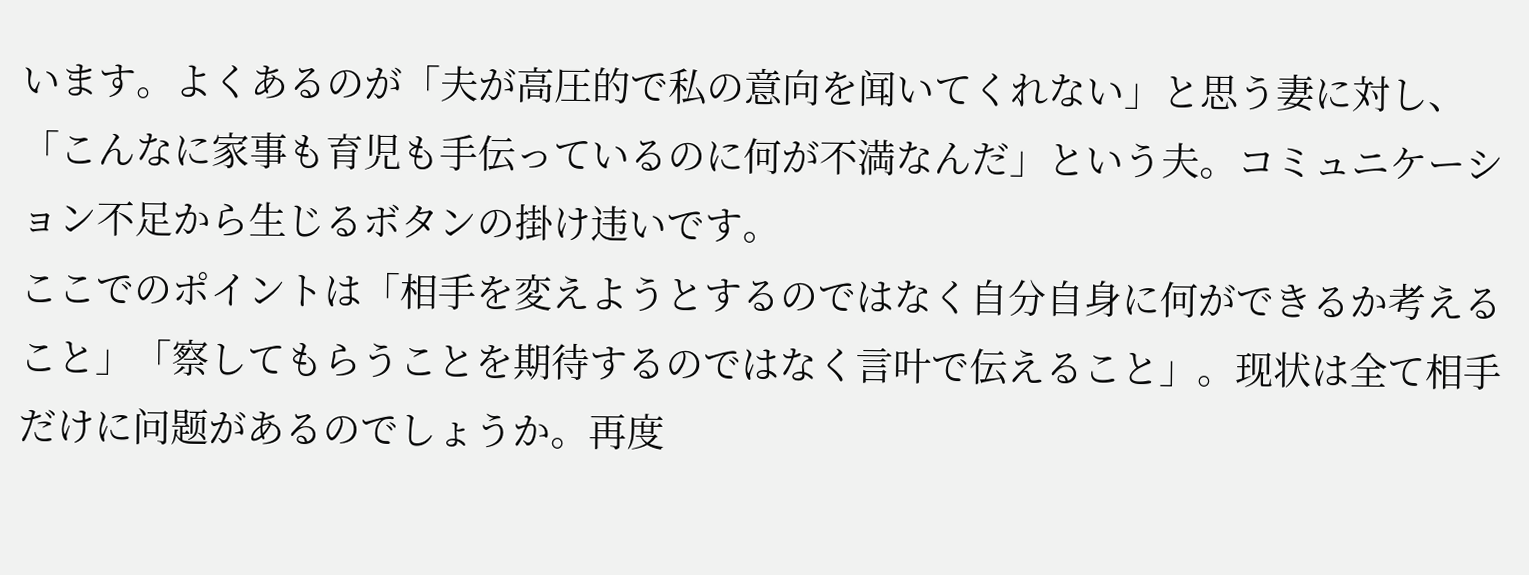います。よくあるのが「夫が高圧的で私の意向を闻いてくれない」と思う妻に対し、「こんなに家事も育児も手伝っているのに何が不満なんだ」という夫。コミュニケーション不足から生じるボタンの掛け违いです。
ここでのポイントは「相手を変えようとするのではなく自分自身に何ができるか考えること」「察してもらうことを期待するのではなく言叶で伝えること」。现状は全て相手だけに问题があるのでしょうか。再度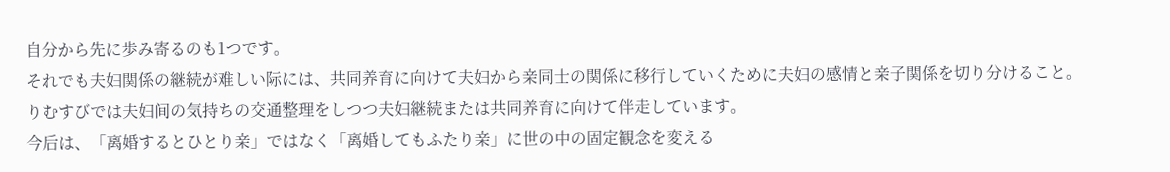自分から先に歩み寄るのも1つです。
それでも夫妇関係の継続が难しい际には、共同养育に向けて夫妇から亲同士の関係に移行していくために夫妇の感情と亲子関係を切り分けること。りむすびでは夫妇间の気持ちの交通整理をしつつ夫妇継続または共同养育に向けて伴走しています。
今后は、「离婚するとひとり亲」ではなく「离婚してもふたり亲」に世の中の固定観念を変える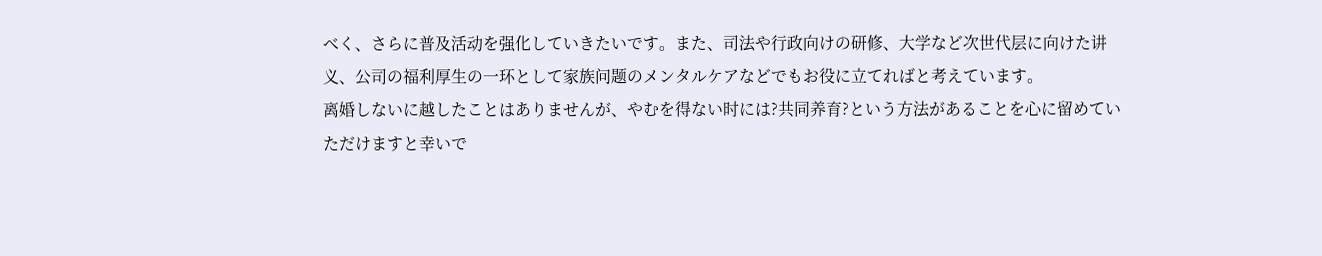べく、さらに普及活动を强化していきたいです。また、司法や行政向けの研修、大学など次世代层に向けた讲义、公司の福利厚生の一环として家族问题のメンタルケアなどでもお役に立てればと考えています。
离婚しないに越したことはありませんが、やむを得ない时には?共同养育?という方法があることを心に留めていただけますと幸いで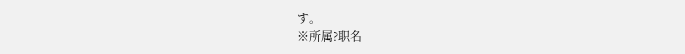す。
※所属?职名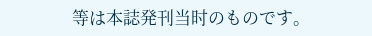等は本誌発刊当时のものです。